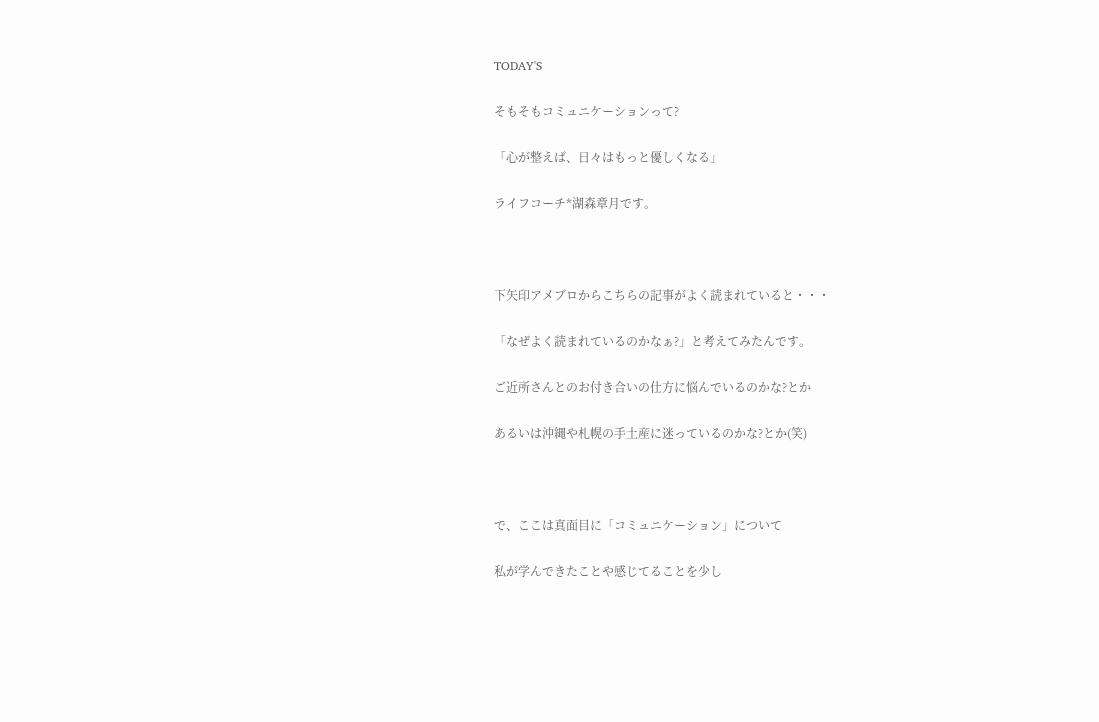TODAY'S

そもそもコミュニケーションって?

「心が整えば、日々はもっと優しくなる」

ライフコーチ*湖森章月です。



下矢印アメブロからこちらの記事がよく読まれていると・・・

「なぜよく読まれているのかなぁ?」と考えてみたんです。

ご近所さんとのお付き合いの仕方に悩んでいるのかな?とか

あるいは沖縄や札幌の手土産に迷っているのかな?とか(笑)



で、ここは真面目に「コミュニケーション」について

私が学んできたことや感じてることを少し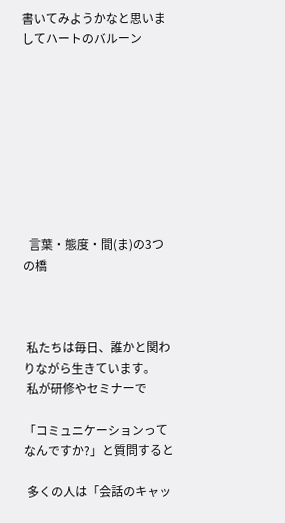書いてみようかなと思いましてハートのバルーン









  言葉・態度・間(ま)の3つの橋



 私たちは毎日、誰かと関わりながら生きています。
 私が研修やセミナーで

「コミュニケーションってなんですか?」と質問すると

 多くの人は「会話のキャッ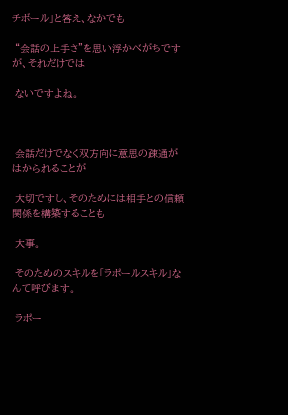チボール」と答え、なかでも

 “会話の上手さ”を思い浮かべがちですが、それだけでは

 ないですよね。



 会話だけでなく双方向に意思の疎通がはかられることが

 大切ですし、そのためには相手との信頼関係を構築することも

 大事。

 そのためのスキルを「ラポールスキル」なんて呼びます。

 ラポー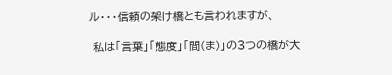ル・・・信頼の架け橋とも言われますが、

 私は「言葉」「態度」「間(ま)」の3つの橋が大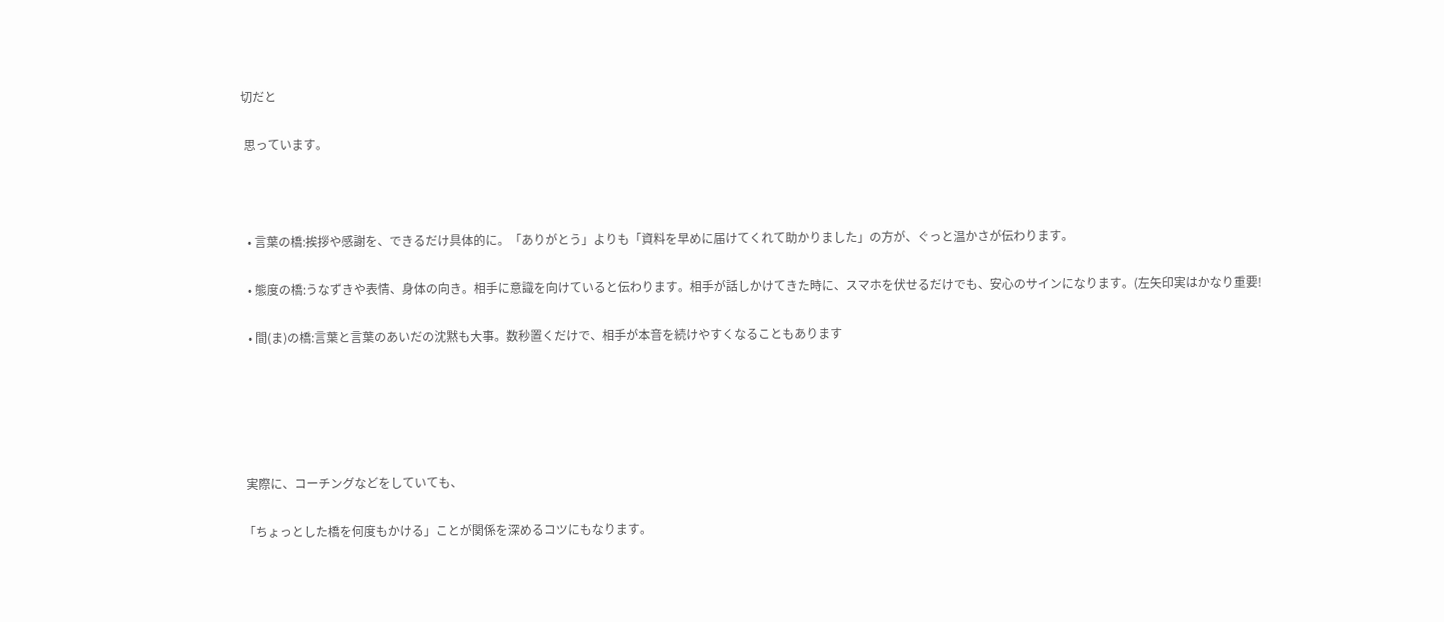切だと

 思っています。



  • 言葉の橋:挨拶や感謝を、できるだけ具体的に。「ありがとう」よりも「資料を早めに届けてくれて助かりました」の方が、ぐっと温かさが伝わります。

  • 態度の橋:うなずきや表情、身体の向き。相手に意識を向けていると伝わります。相手が話しかけてきた時に、スマホを伏せるだけでも、安心のサインになります。(左矢印実はかなり重要!

  • 間(ま)の橋:言葉と言葉のあいだの沈黙も大事。数秒置くだけで、相手が本音を続けやすくなることもあります





 実際に、コーチングなどをしていても、

「ちょっとした橋を何度もかける」ことが関係を深めるコツにもなります。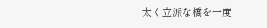太く立派な橋を一度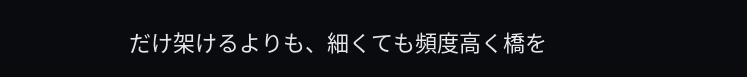だけ架けるよりも、細くても頻度高く橋を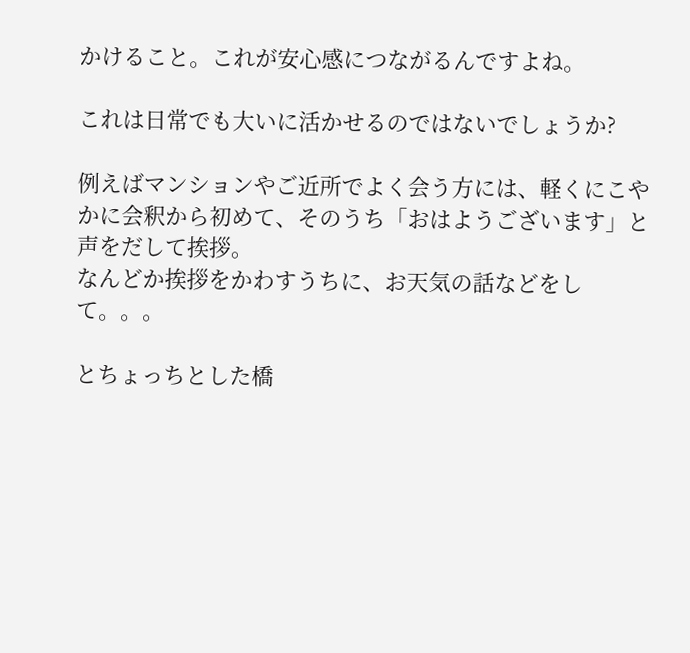かけること。これが安心感につながるんですよね。

これは日常でも大いに活かせるのではないでしょうか?

例えばマンションやご近所でよく会う方には、軽くにこやかに会釈から初めて、そのうち「おはようございます」と声をだして挨拶。
なんどか挨拶をかわすうちに、お天気の話などをして。。。

とちょっちとした橋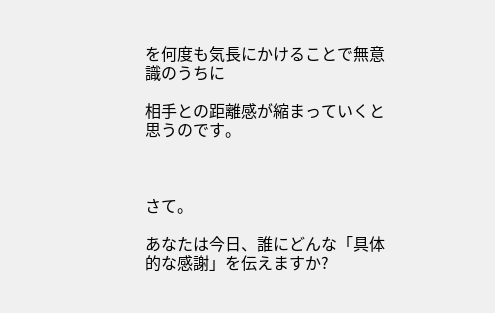を何度も気長にかけることで無意識のうちに

相手との距離感が縮まっていくと思うのです。



さて。

あなたは今日、誰にどんな「具体的な感謝」を伝えますか?